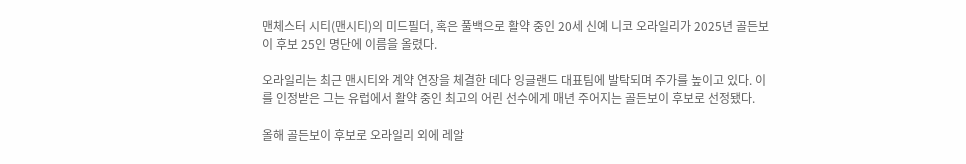맨체스터 시티(맨시티)의 미드필더, 혹은 풀백으로 활약 중인 20세 신예 니코 오라일리가 2025년 골든보이 후보 25인 명단에 이름을 올렸다.

오라일리는 최근 맨시티와 계약 연장을 체결한 데다 잉글랜드 대표팀에 발탁되며 주가를 높이고 있다. 이를 인정받은 그는 유럽에서 활약 중인 최고의 어린 선수에게 매년 주어지는 골든보이 후보로 선정됐다.

올해 골든보이 후보로 오라일리 외에 레알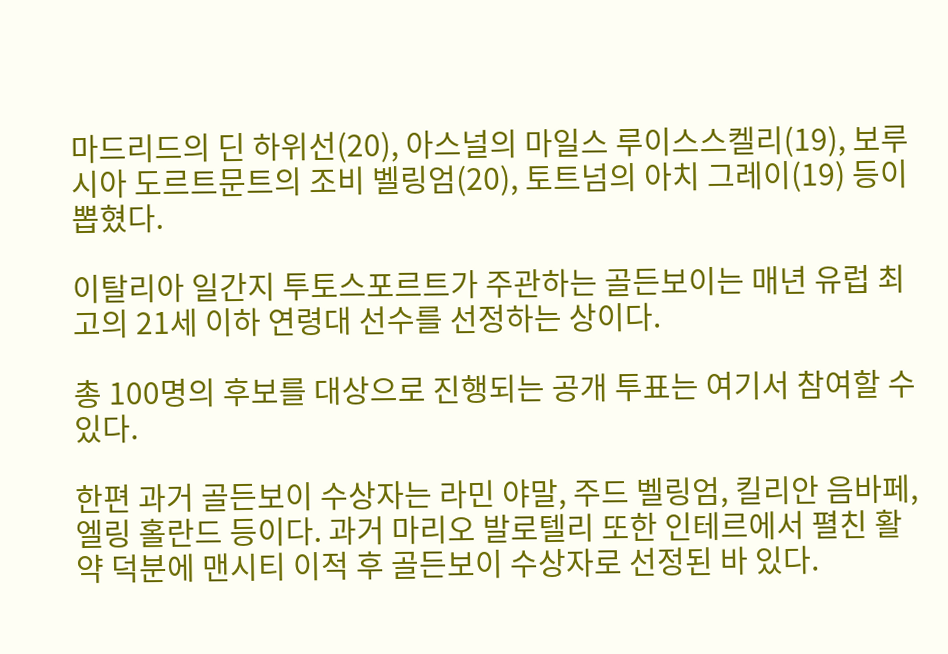마드리드의 딘 하위선(20), 아스널의 마일스 루이스스켈리(19), 보루시아 도르트문트의 조비 벨링엄(20), 토트넘의 아치 그레이(19) 등이 뽑혔다.

이탈리아 일간지 투토스포르트가 주관하는 골든보이는 매년 유럽 최고의 21세 이하 연령대 선수를 선정하는 상이다.

총 100명의 후보를 대상으로 진행되는 공개 투표는 여기서 참여할 수 있다.

한편 과거 골든보이 수상자는 라민 야말, 주드 벨링엄, 킬리안 음바페, 엘링 홀란드 등이다. 과거 마리오 발로텔리 또한 인테르에서 펼친 활약 덕분에 맨시티 이적 후 골든보이 수상자로 선정된 바 있다.